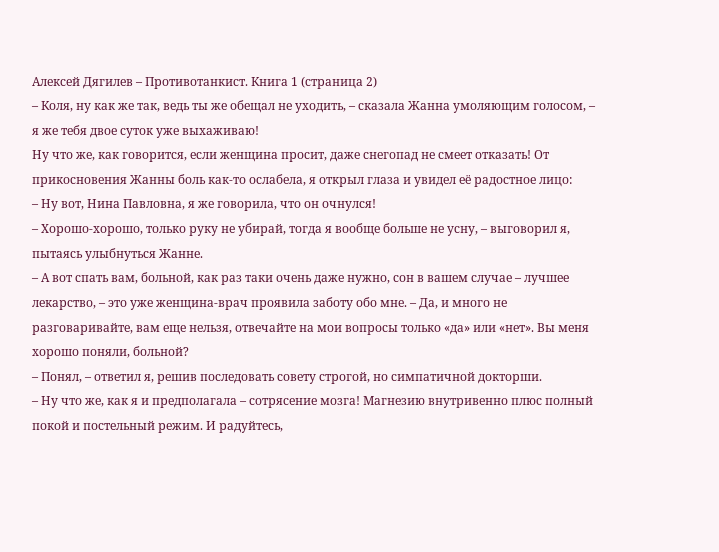Алексей Дягилев – Противотанкист. Книга 1 (страница 2)
– Коля, ну как же так, ведь ты же обещал не уходить, – сказала Жанна умоляющим голосом, – я же тебя двое суток уже выхаживаю!
Ну что же, как говорится, если женщина просит, даже снегопад не смеет отказать! От прикосновения Жанны боль как-то ослабела, я открыл глаза и увидел её радостное лицо:
– Ну вот, Нина Павловна, я же говорила, что он очнулся!
– Хорошо-хорошо, только руку не убирай, тогда я вообще больше не усну, – выговорил я, пытаясь улыбнуться Жанне.
– А вот спать вам, больной, как раз таки очень даже нужно, сон в вашем случае – лучшее лекарство, – это уже женщина-врач проявила заботу обо мне. – Да, и много не разговаривайте, вам еще нельзя, отвечайте на мои вопросы только «да» или «нет». Вы меня хорошо поняли, больной?
– Понял, – ответил я, решив последовать совету строгой, но симпатичной докторши.
– Ну что же, как я и предполагала – сотрясение мозга! Магнезию внутривенно плюс полный покой и постельный режим. И радуйтесь,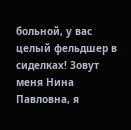больной, у вас целый фельдшер в сиделках! Зовут меня Нина Павловна, я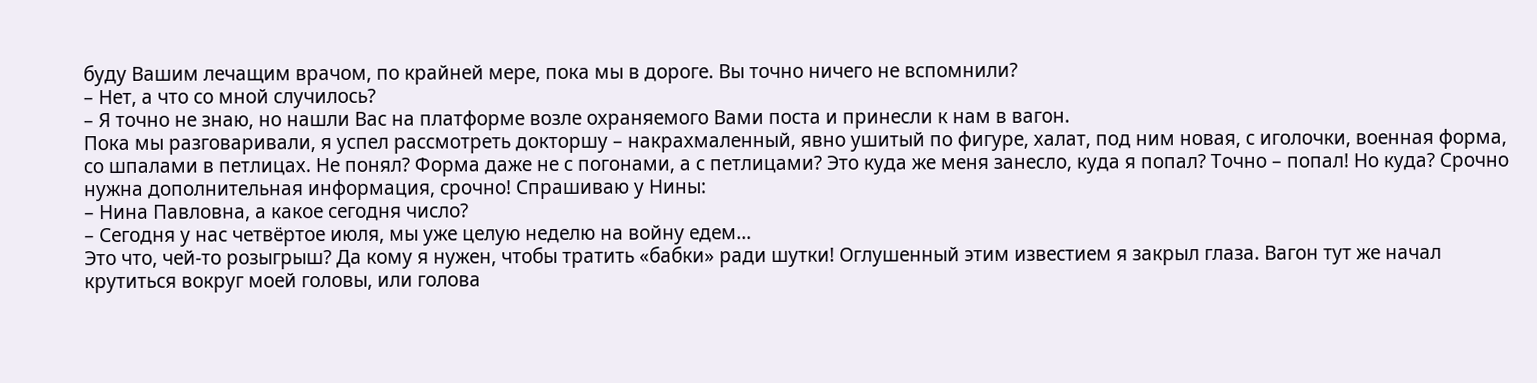буду Вашим лечащим врачом, по крайней мере, пока мы в дороге. Вы точно ничего не вспомнили?
– Нет, а что со мной случилось?
– Я точно не знаю, но нашли Вас на платформе возле охраняемого Вами поста и принесли к нам в вагон.
Пока мы разговаривали, я успел рассмотреть докторшу – накрахмаленный, явно ушитый по фигуре, халат, под ним новая, с иголочки, военная форма, со шпалами в петлицах. Не понял? Форма даже не с погонами, а с петлицами? Это куда же меня занесло, куда я попал? Точно – попал! Но куда? Срочно нужна дополнительная информация, срочно! Спрашиваю у Нины:
– Нина Павловна, а какое сегодня число?
– Сегодня у нас четвёртое июля, мы уже целую неделю на войну едем…
Это что, чей-то розыгрыш? Да кому я нужен, чтобы тратить «бабки» ради шутки! Оглушенный этим известием я закрыл глаза. Вагон тут же начал крутиться вокруг моей головы, или голова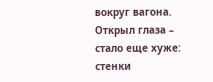вокруг вагона. Открыл глаза – стало еще хуже: стенки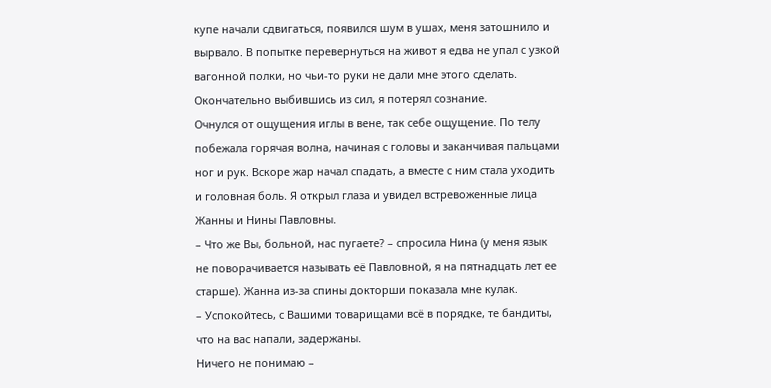купе начали сдвигаться, появился шум в ушах, меня затошнило и вырвало. В попытке перевернуться на живот я едва не упал с узкой вагонной полки, но чьи-то руки не дали мне этого сделать. Окончательно выбившись из сил, я потерял сознание.
Очнулся от ощущения иглы в вене, так себе ощущение. По телу побежала горячая волна, начиная с головы и заканчивая пальцами ног и рук. Вскоре жар начал спадать, а вместе с ним стала уходить и головная боль. Я открыл глаза и увидел встревоженные лица Жанны и Нины Павловны.
– Что же Вы, больной, нас пугаете? – спросила Нина (у меня язык не поворачивается называть её Павловной, я на пятнадцать лет ее старше). Жанна из-за спины докторши показала мне кулак.
– Успокойтесь, с Вашими товарищами всё в порядке, те бандиты, что на вас напали, задержаны.
Ничего не понимаю –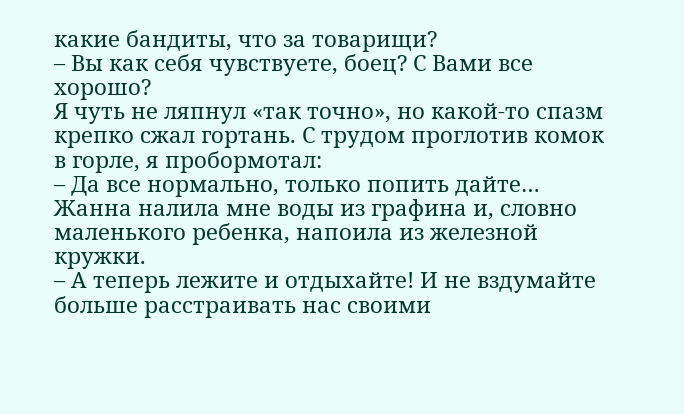какие бандиты, что за товарищи?
– Вы как себя чувствуете, боец? С Вами все хорошо?
Я чуть не ляпнул «так точно», но какой-то спазм крепко сжал гортань. С трудом проглотив комок в горле, я пробормотал:
– Да все нормально, только попить дайте…
Жанна налила мне воды из графина и, словно маленького ребенка, напоила из железной кружки.
– А теперь лежите и отдыхайте! И не вздумайте больше расстраивать нас своими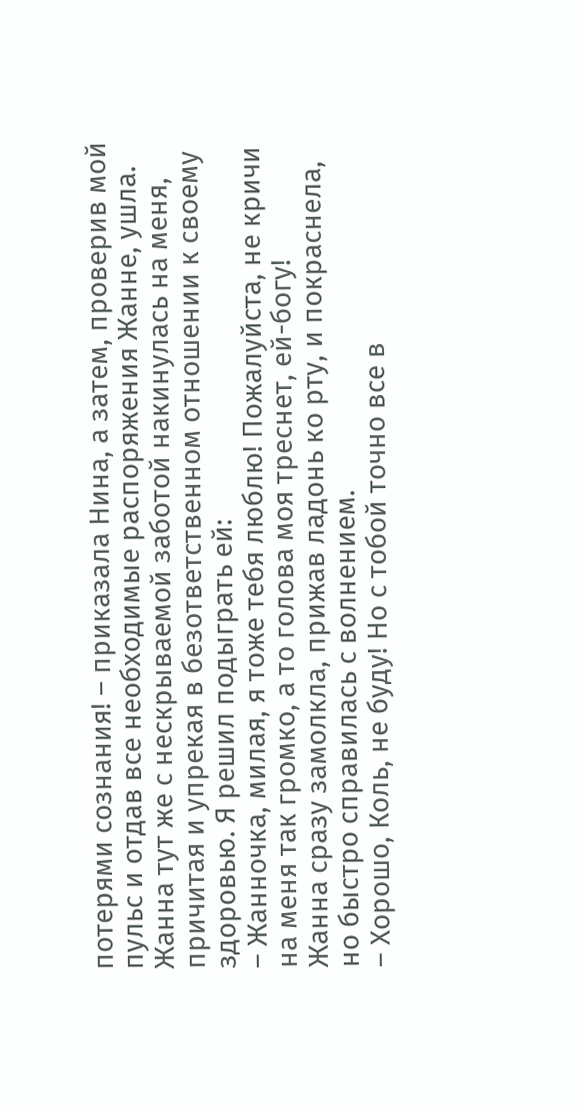потерями сознания! – приказала Нина, а затем, проверив мой пульс и отдав все необходимые распоряжения Жанне, ушла.
Жанна тут же с нескрываемой заботой накинулась на меня, причитая и упрекая в безответственном отношении к своему здоровью. Я решил подыграть ей:
– Жанночка, милая, я тоже тебя люблю! Пожалуйста, не кричи на меня так громко, а то голова моя треснет, ей-богу!
Жанна сразу замолкла, прижав ладонь ко рту, и покраснела, но быстро справилась с волнением.
– Хорошо, Коль, не буду! Но с тобой точно все в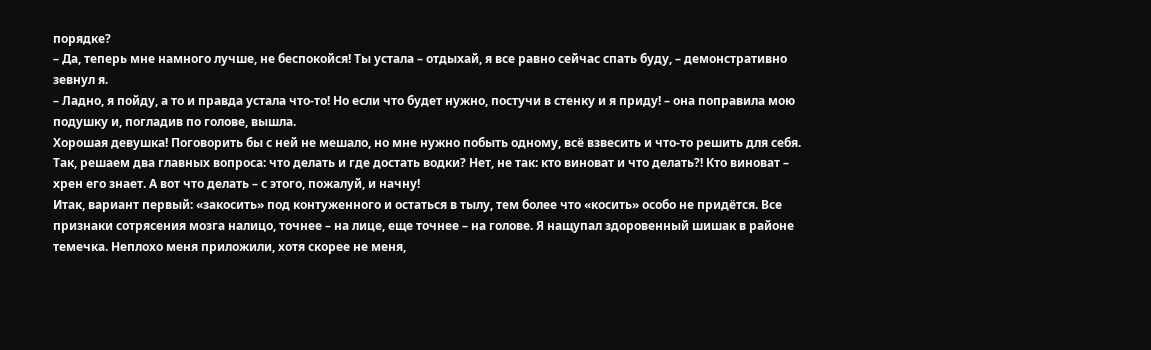порядке?
– Да, теперь мне намного лучше, не беспокойся! Ты устала – отдыхай, я все равно сейчас спать буду, – демонстративно зевнул я.
– Ладно, я пойду, а то и правда устала что-то! Но если что будет нужно, постучи в стенку и я приду! – она поправила мою подушку и, погладив по голове, вышла.
Хорошая девушка! Поговорить бы с ней не мешало, но мне нужно побыть одному, всё взвесить и что-то решить для себя. Так, решаем два главных вопроса: что делать и где достать водки? Нет, не так: кто виноват и что делать?! Кто виноват – хрен его знает. А вот что делать – с этого, пожалуй, и начну!
Итак, вариант первый: «закосить» под контуженного и остаться в тылу, тем более что «косить» особо не придётся. Все признаки сотрясения мозга налицо, точнее – на лице, еще точнее – на голове. Я нащупал здоровенный шишак в районе темечка. Неплохо меня приложили, хотя скорее не меня,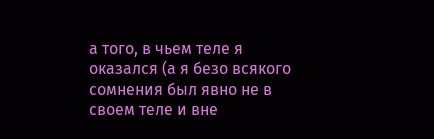а того, в чьем теле я оказался (а я безо всякого сомнения был явно не в своем теле и вне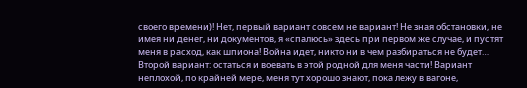своего времени)! Нет, первый вариант совсем не вариант! Не зная обстановки, не имея ни денег, ни документов, я «спалюсь» здесь при первом же случае, и пустят меня в расход, как шпиона! Война идет, никто ни в чем разбираться не будет…
Второй вариант: остаться и воевать в этой родной для меня части! Вариант неплохой, по крайней мере, меня тут хорошо знают, пока лежу в вагоне,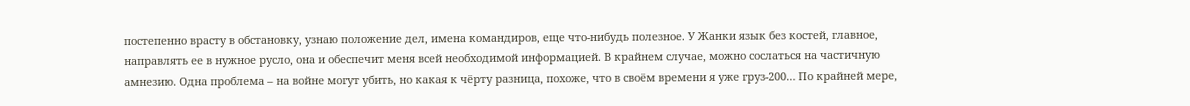постепенно врасту в обстановку, узнаю положение дел, имена командиров, еще что-нибудь полезное. У Жанки язык без костей, главное, направлять ее в нужное русло, она и обеспечит меня всей необходимой информацией. В крайнем случае, можно сослаться на частичную амнезию. Одна проблема – на войне могут убить, но какая к чёрту разница, похоже, что в своём времени я уже груз-200… По крайней мере,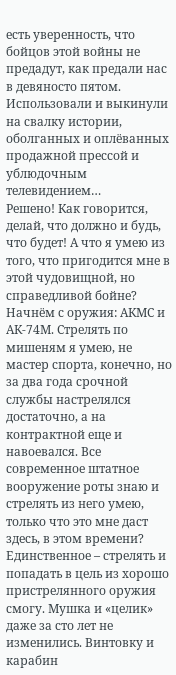есть уверенность, что бойцов этой войны не предадут, как предали нас в девяносто пятом. Использовали и выкинули на свалку истории, оболганных и оплёванных продажной прессой и ублюдочным телевидением…
Решено! Как говорится, делай, что должно и будь, что будет! А что я умею из того, что пригодится мне в этой чудовищной, но справедливой бойне? Начнём с оружия: АКМС и АК-74М. Стрелять по мишеням я умею, не мастер спорта, конечно, но за два года срочной службы настрелялся достаточно, а на контрактной еще и навоевался. Все современное штатное вооружение роты знаю и стрелять из него умею, только что это мне даст здесь, в этом времени? Единственное – стрелять и попадать в цель из хорошо пристрелянного оружия смогу. Мушка и «целик» даже за сто лет не изменились. Винтовку и карабин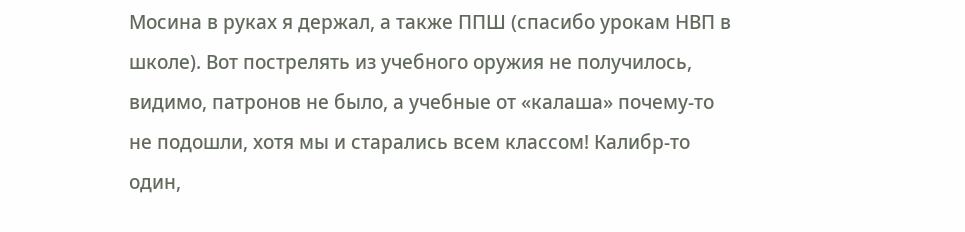Мосина в руках я держал, а также ППШ (спасибо урокам НВП в школе). Вот пострелять из учебного оружия не получилось, видимо, патронов не было, а учебные от «калаша» почему-то не подошли, хотя мы и старались всем классом! Калибр-то один,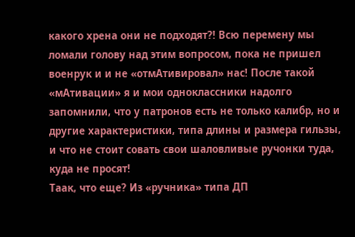какого хрена они не подходят?! Всю перемену мы ломали голову над этим вопросом, пока не пришел военрук и и не «отмАтивировал» нас! После такой «мАтивации» я и мои одноклассники надолго запомнили, что у патронов есть не только калибр, но и другие характеристики, типа длины и размера гильзы, и что не стоит совать свои шаловливые ручонки туда, куда не просят!
Таак, что еще? Из «ручника» типа ДП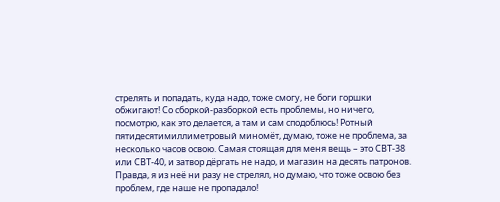стрелять и попадать, куда надо, тоже смогу, не боги горшки обжигают! Со сборкой-разборкой есть проблемы, но ничего, посмотрю, как это делается, а там и сам сподоблюсь! Ротный пятидесятимиллиметровый миномёт, думаю, тоже не проблема, за несколько часов освою. Самая стоящая для меня вещь – это СВТ-38 или СВТ-40, и затвор дёргать не надо, и магазин на десять патронов. Правда, я из неё ни разу не стрелял, но думаю, что тоже освою без проблем, где наше не пропадало!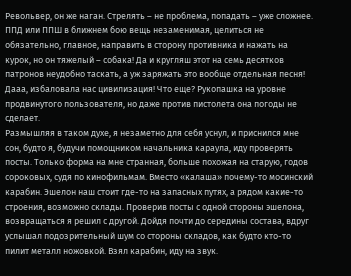Револьвер, он же наган. Стрелять – не проблема, попадать – уже сложнее. ППД или ППШ в ближнем бою вещь незаменимая, целиться не обязательно, главное, направить в сторону противника и нажать на курок, но он тяжелый – собака! Да и кругляш этот на семь десятков патронов неудобно таскать, а уж заряжать это вообще отдельная песня! Дааа, избаловала нас цивилизация! Что еще? Рукопашка на уровне продвинутого пользователя, но даже против пистолета она погоды не сделает.
Размышляя в таком духе, я незаметно для себя уснул, и приснился мне сон, будто я, будучи помощником начальника караула, иду проверять посты. Только форма на мне странная, больше похожая на старую, годов сороковых, судя по кинофильмам. Вместо «калаша» почему-то мосинский карабин. Эшелон наш стоит где-то на запасных путях, а рядом какие-то строения, возможно склады. Проверив посты с одной стороны эшелона, возвращаться я решил с другой. Дойдя почти до середины состава, вдруг услышал подозрительный шум со стороны складов, как будто кто-то пилит металл ножовкой. Взял карабин, иду на звук.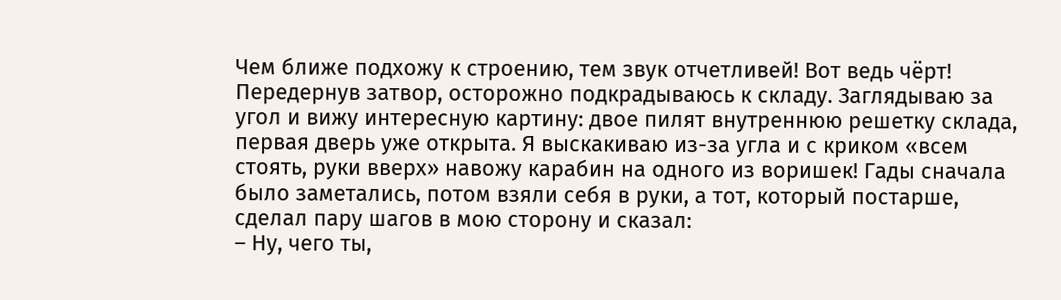Чем ближе подхожу к строению, тем звук отчетливей! Вот ведь чёрт! Передернув затвор, осторожно подкрадываюсь к складу. Заглядываю за угол и вижу интересную картину: двое пилят внутреннюю решетку склада, первая дверь уже открыта. Я выскакиваю из-за угла и с криком «всем стоять, руки вверх» навожу карабин на одного из воришек! Гады сначала было заметались, потом взяли себя в руки, а тот, который постарше, сделал пару шагов в мою сторону и сказал:
– Ну, чего ты,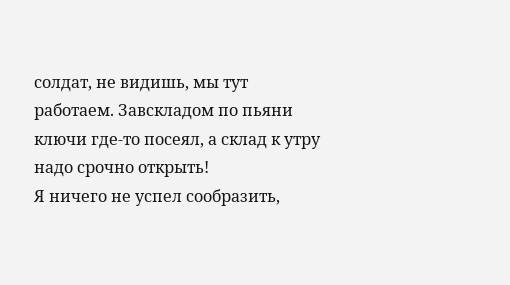солдат, не видишь, мы тут работаем. Завскладом по пьяни ключи где-то посеял, а склад к утру надо срочно открыть!
Я ничего не успел сообразить,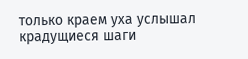только краем уха услышал крадущиеся шаги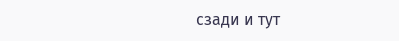сзади и тут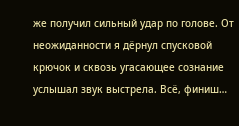же получил сильный удар по голове. От неожиданности я дёрнул спусковой крючок и сквозь угасающее сознание услышал звук выстрела. Всё, финиш…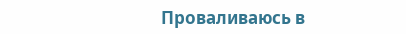Проваливаюсь в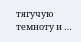тягучую темноту и …